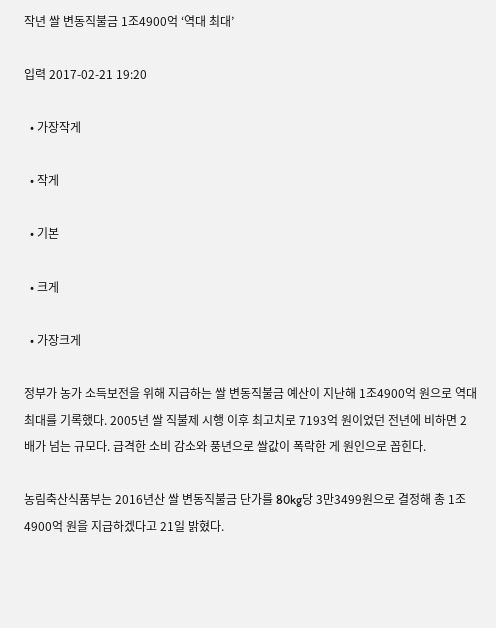작년 쌀 변동직불금 1조4900억 ‘역대 최대’

입력 2017-02-21 19:20

  • 가장작게

  • 작게

  • 기본

  • 크게

  • 가장크게

정부가 농가 소득보전을 위해 지급하는 쌀 변동직불금 예산이 지난해 1조4900억 원으로 역대 최대를 기록했다. 2005년 쌀 직불제 시행 이후 최고치로 7193억 원이었던 전년에 비하면 2배가 넘는 규모다. 급격한 소비 감소와 풍년으로 쌀값이 폭락한 게 원인으로 꼽힌다.

농림축산식품부는 2016년산 쌀 변동직불금 단가를 80kg당 3만3499원으로 결정해 총 1조4900억 원을 지급하겠다고 21일 밝혔다.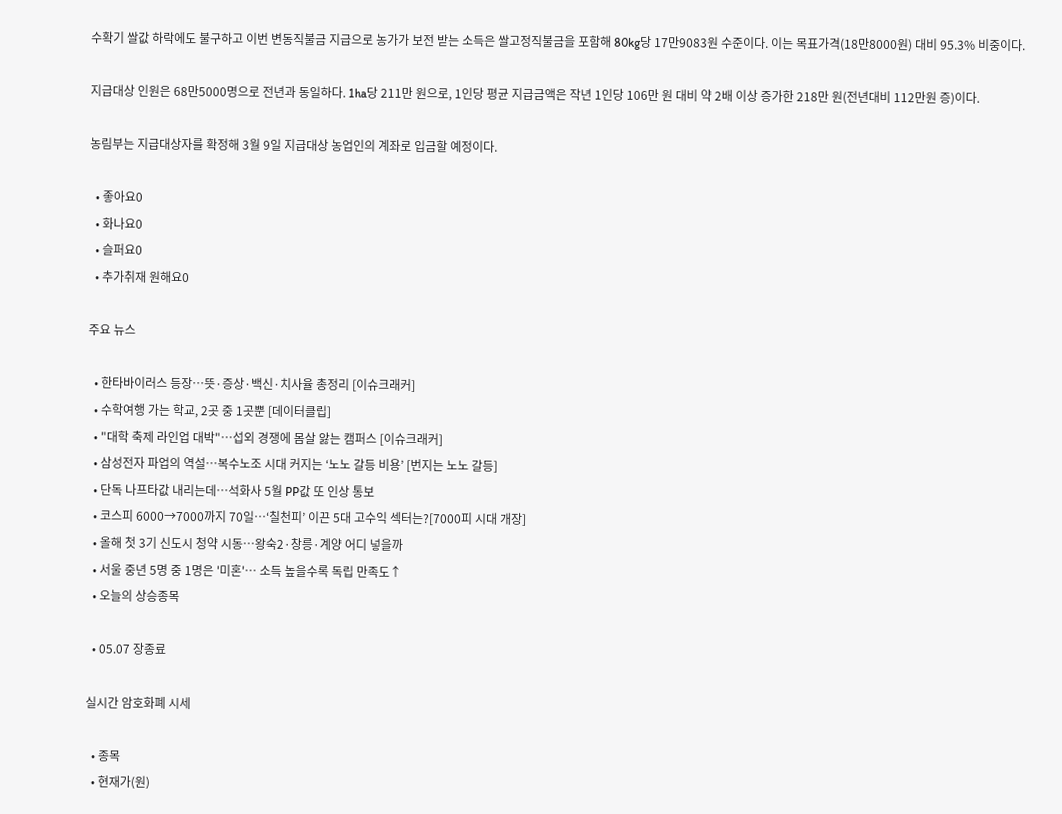수확기 쌀값 하락에도 불구하고 이번 변동직불금 지급으로 농가가 보전 받는 소득은 쌀고정직불금을 포함해 80kg당 17만9083원 수준이다. 이는 목표가격(18만8000원) 대비 95.3% 비중이다.

지급대상 인원은 68만5000명으로 전년과 동일하다. 1ha당 211만 원으로, 1인당 평균 지급금액은 작년 1인당 106만 원 대비 약 2배 이상 증가한 218만 원(전년대비 112만원 증)이다.

농림부는 지급대상자를 확정해 3월 9일 지급대상 농업인의 계좌로 입금할 예정이다.

  • 좋아요0
  • 화나요0
  • 슬퍼요0
  • 추가취재 원해요0

주요 뉴스

  • 한타바이러스 등장…뜻·증상·백신·치사율 총정리 [이슈크래커]
  • 수학여행 가는 학교, 2곳 중 1곳뿐 [데이터클립]
  • "대학 축제 라인업 대박"⋯섭외 경쟁에 몸살 앓는 캠퍼스 [이슈크래커]
  • 삼성전자 파업의 역설…복수노조 시대 커지는 ‘노노 갈등 비용’ [번지는 노노 갈등]
  • 단독 나프타값 내리는데…석화사 5월 PP값 또 인상 통보
  • 코스피 6000→7000까지 70일⋯‘칠천피’ 이끈 5대 고수익 섹터는?[7000피 시대 개장]
  • 올해 첫 3기 신도시 청약 시동…왕숙2·창릉·계양 어디 넣을까
  • 서울 중년 5명 중 1명은 '미혼'… 소득 높을수록 독립 만족도↑
  • 오늘의 상승종목

  • 05.07 장종료

실시간 암호화폐 시세

  • 종목
  • 현재가(원)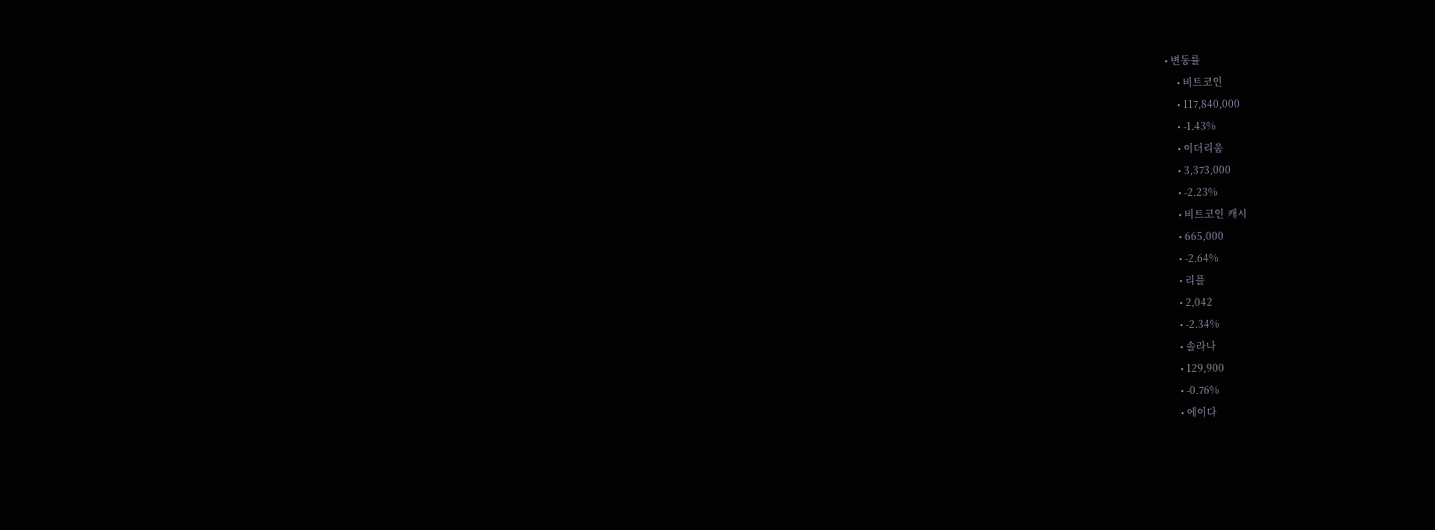• 변동률
    • 비트코인
    • 117,840,000
    • -1.43%
    • 이더리움
    • 3,373,000
    • -2.23%
    • 비트코인 캐시
    • 665,000
    • -2.64%
    • 리플
    • 2,042
    • -2.34%
    • 솔라나
    • 129,900
    • -0.76%
    • 에이다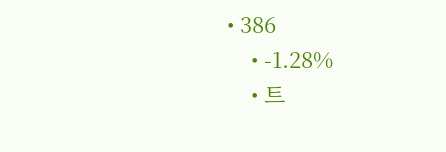• 386
    • -1.28%
    • 트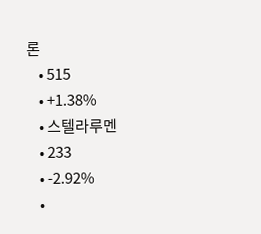론
    • 515
    • +1.38%
    • 스텔라루멘
    • 233
    • -2.92%
    •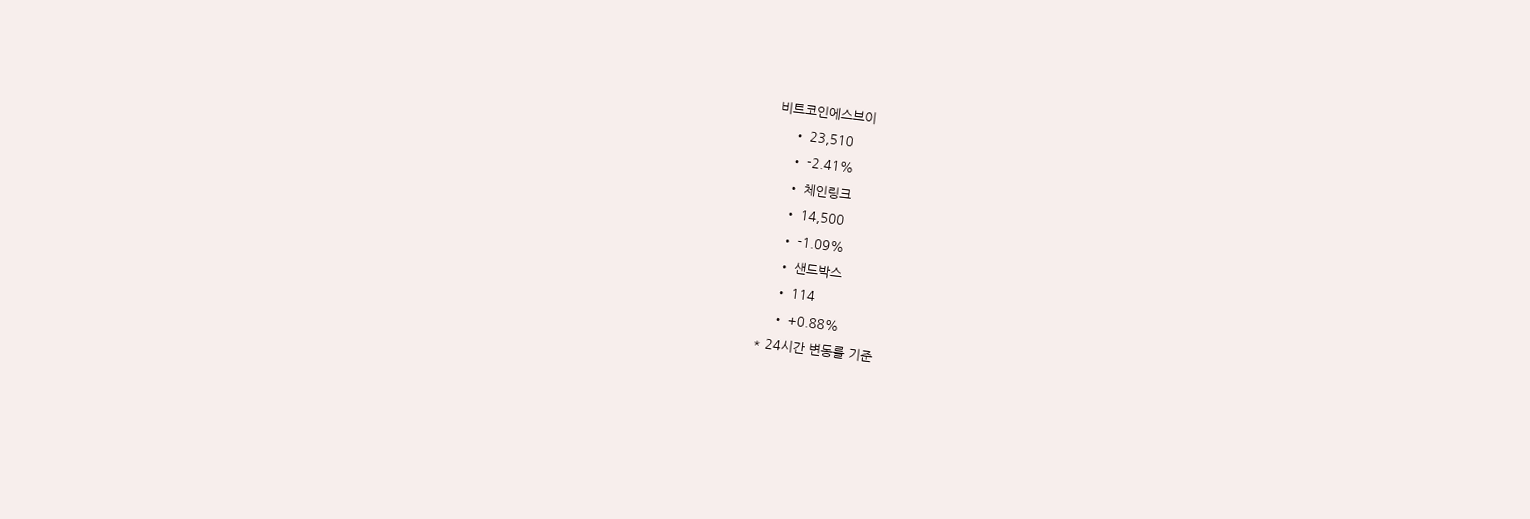비트코인에스브이
    • 23,510
    • -2.41%
    • 체인링크
    • 14,500
    • -1.09%
    • 샌드박스
    • 114
    • +0.88%
* 24시간 변동률 기준